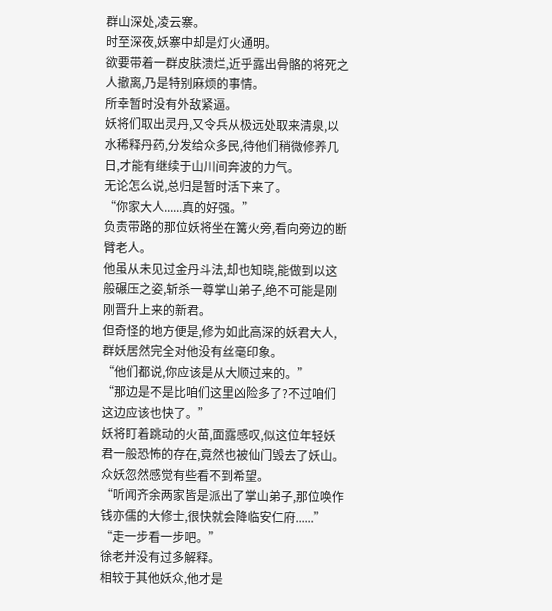群山深处,凌云寨。
时至深夜,妖寨中却是灯火通明。
欲要带着一群皮肤溃烂,近乎露出骨骼的将死之人撤离,乃是特别麻烦的事情。
所幸暂时没有外敌紧逼。
妖将们取出灵丹,又令兵从极远处取来清泉,以水稀释丹药,分发给众多民,待他们稍微修养几日,才能有继续于山川间奔波的力气。
无论怎么说,总归是暂时活下来了。
“你家大人......真的好强。”
负责带路的那位妖将坐在篝火旁,看向旁边的断臂老人。
他虽从未见过金丹斗法,却也知晓,能做到以这般碾压之姿,斩杀一尊掌山弟子,绝不可能是刚刚晋升上来的新君。
但奇怪的地方便是,修为如此高深的妖君大人,群妖居然完全对他没有丝毫印象。
“他们都说,你应该是从大顺过来的。”
“那边是不是比咱们这里凶险多了?不过咱们这边应该也快了。”
妖将盯着跳动的火苗,面露感叹,似这位年轻妖君一般恐怖的存在,竟然也被仙门毁去了妖山。
众妖忽然感觉有些看不到希望。
“听闻齐余两家皆是派出了掌山弟子,那位唤作钱亦儒的大修士,很快就会降临安仁府......”
“走一步看一步吧。”
徐老并没有过多解释。
相较于其他妖众,他才是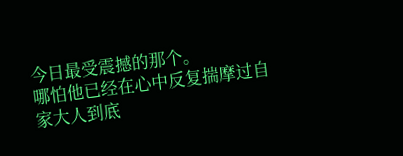今日最受震撼的那个。
哪怕他已经在心中反复揣摩过自家大人到底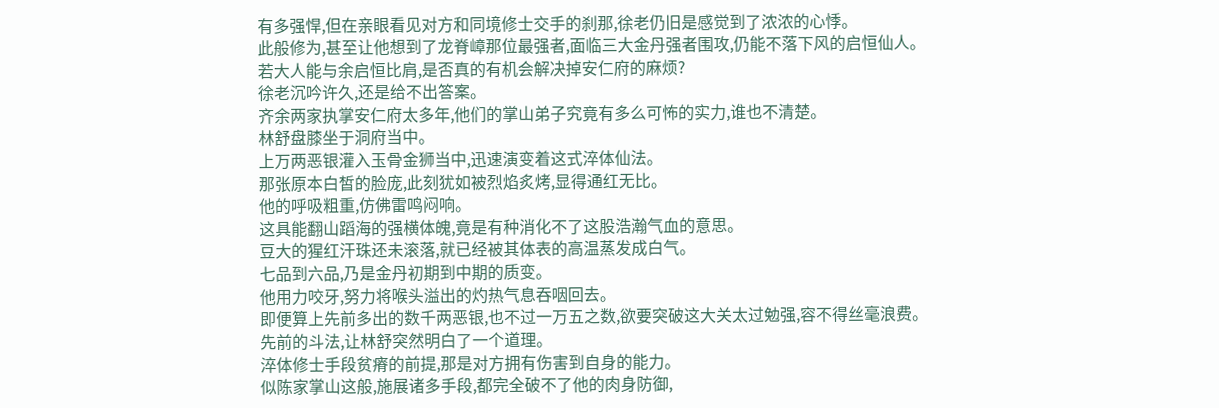有多强悍,但在亲眼看见对方和同境修士交手的刹那,徐老仍旧是感觉到了浓浓的心悸。
此般修为,甚至让他想到了龙脊嶂那位最强者,面临三大金丹强者围攻,仍能不落下风的启恒仙人。
若大人能与余启恒比肩,是否真的有机会解决掉安仁府的麻烦?
徐老沉吟许久,还是给不出答案。
齐余两家执掌安仁府太多年,他们的掌山弟子究竟有多么可怖的实力,谁也不清楚。
林舒盘膝坐于洞府当中。
上万两恶银灌入玉骨金狮当中,迅速演变着这式淬体仙法。
那张原本白皙的脸庞,此刻犹如被烈焰炙烤,显得通红无比。
他的呼吸粗重,仿佛雷鸣闷响。
这具能翻山蹈海的强横体魄,竟是有种消化不了这股浩瀚气血的意思。
豆大的猩红汗珠还未滚落,就已经被其体表的高温蒸发成白气。
七品到六品,乃是金丹初期到中期的质变。
他用力咬牙,努力将喉头溢出的灼热气息吞咽回去。
即便算上先前多出的数千两恶银,也不过一万五之数,欲要突破这大关太过勉强,容不得丝毫浪费。
先前的斗法,让林舒突然明白了一个道理。
淬体修士手段贫瘠的前提,那是对方拥有伤害到自身的能力。
似陈家掌山这般,施展诸多手段,都完全破不了他的肉身防御,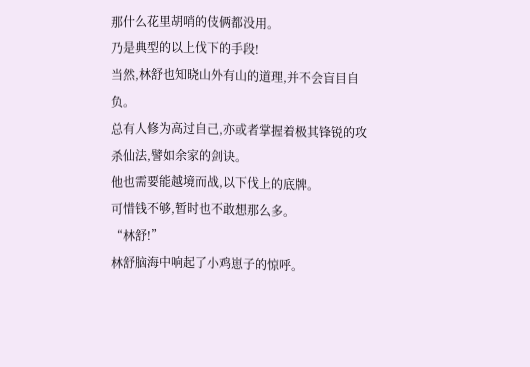那什么花里胡哨的伎俩都没用。
乃是典型的以上伐下的手段!
当然,林舒也知晓山外有山的道理,并不会盲目自负。
总有人修为高过自己,亦或者掌握着极其锋锐的攻杀仙法,譬如余家的剑诀。
他也需要能越境而战,以下伐上的底牌。
可惜钱不够,暂时也不敢想那么多。
“林舒!”
林舒脑海中响起了小鸡崽子的惊呼。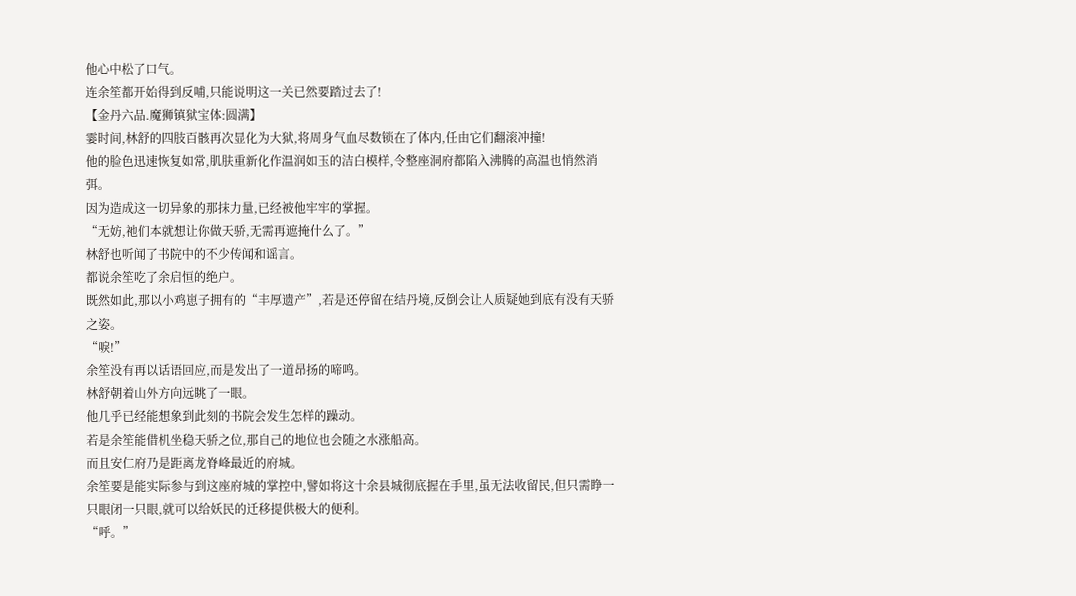他心中松了口气。
连余笙都开始得到反哺,只能说明这一关已然要踏过去了!
【金丹六品.魔狮镇狱宝体:圆满】
霎时间,林舒的四肢百骸再次显化为大狱,将周身气血尽数锁在了体内,任由它们翻滚冲撞!
他的脸色迅速恢复如常,肌肤重新化作温润如玉的洁白模样,令整座洞府都陷入沸腾的高温也悄然消弭。
因为造成这一切异象的那抹力量,已经被他牢牢的掌握。
“无妨,祂们本就想让你做天骄,无需再遮掩什么了。”
林舒也听闻了书院中的不少传闻和谣言。
都说余笙吃了余启恒的绝户。
既然如此,那以小鸡崽子拥有的“丰厚遗产”,若是还停留在结丹境,反倒会让人质疑她到底有没有天骄之姿。
“唳!”
余笙没有再以话语回应,而是发出了一道昂扬的啼鸣。
林舒朝着山外方向远眺了一眼。
他几乎已经能想象到此刻的书院会发生怎样的躁动。
若是余笙能借机坐稳天骄之位,那自己的地位也会随之水涨船高。
而且安仁府乃是距离龙脊峰最近的府城。
余笙要是能实际参与到这座府城的掌控中,譬如将这十余县城彻底握在手里,虽无法收留民,但只需睁一只眼闭一只眼,就可以给妖民的迁移提供极大的便利。
“呼。”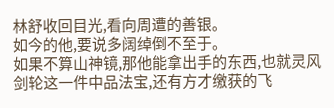林舒收回目光,看向周遭的善银。
如今的他,要说多阔绰倒不至于。
如果不算山神镜,那他能拿出手的东西,也就灵风剑轮这一件中品法宝,还有方才缴获的飞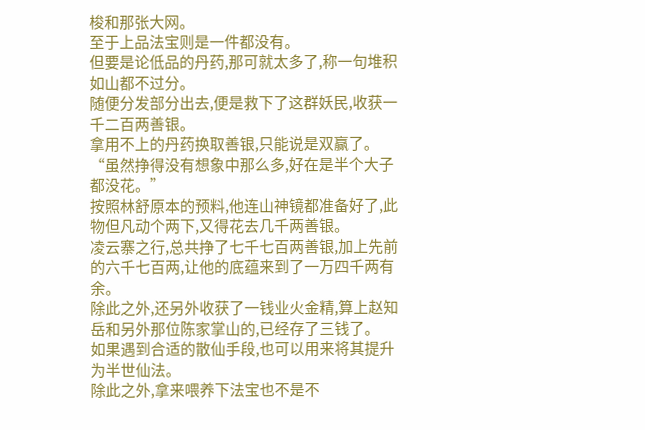梭和那张大网。
至于上品法宝则是一件都没有。
但要是论低品的丹药,那可就太多了,称一句堆积如山都不过分。
随便分发部分出去,便是救下了这群妖民,收获一千二百两善银。
拿用不上的丹药换取善银,只能说是双赢了。
“虽然挣得没有想象中那么多,好在是半个大子都没花。”
按照林舒原本的预料,他连山神镜都准备好了,此物但凡动个两下,又得花去几千两善银。
凌云寨之行,总共挣了七千七百两善银,加上先前的六千七百两,让他的底蕴来到了一万四千两有余。
除此之外,还另外收获了一钱业火金精,算上赵知岳和另外那位陈家掌山的,已经存了三钱了。
如果遇到合适的散仙手段,也可以用来将其提升为半世仙法。
除此之外,拿来喂养下法宝也不是不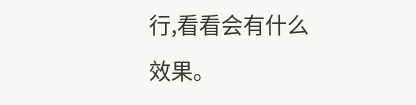行,看看会有什么效果。